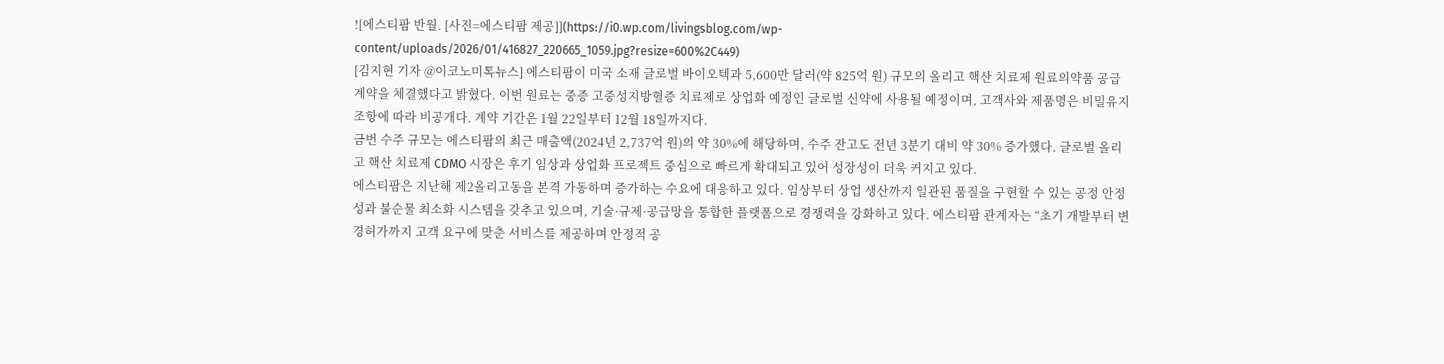![에스티팜 반월. [사진=에스티팜 제공]](https://i0.wp.com/livingsblog.com/wp-content/uploads/2026/01/416827_220665_1059.jpg?resize=600%2C449)
[김지현 기자 @이코노미톡뉴스] 에스티팜이 미국 소재 글로벌 바이오텍과 5,600만 달러(약 825억 원) 규모의 올리고 핵산 치료제 원료의약품 공급계약을 체결했다고 밝혔다. 이번 원료는 중증 고중성지방혈증 치료제로 상업화 예정인 글로벌 신약에 사용될 예정이며, 고객사와 제품명은 비밀유지 조항에 따라 비공개다. 계약 기간은 1월 22일부터 12월 18일까지다.
금번 수주 규모는 에스티팜의 최근 매출액(2024년 2,737억 원)의 약 30%에 해당하며, 수주 잔고도 전년 3분기 대비 약 30% 증가했다. 글로벌 올리고 핵산 치료제 CDMO 시장은 후기 임상과 상업화 프로젝트 중심으로 빠르게 확대되고 있어 성장성이 더욱 커지고 있다.
에스티팜은 지난해 제2올리고동을 본격 가동하며 증가하는 수요에 대응하고 있다. 임상부터 상업 생산까지 일관된 품질을 구현할 수 있는 공정 안정성과 불순물 최소화 시스템을 갖추고 있으며, 기술·규제·공급망을 통합한 플랫폼으로 경쟁력을 강화하고 있다. 에스티팜 관계자는 “초기 개발부터 변경허가까지 고객 요구에 맞춘 서비스를 제공하며 안정적 공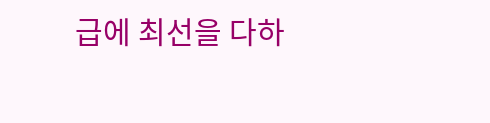급에 최선을 다하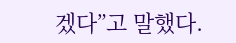겠다”고 말했다.